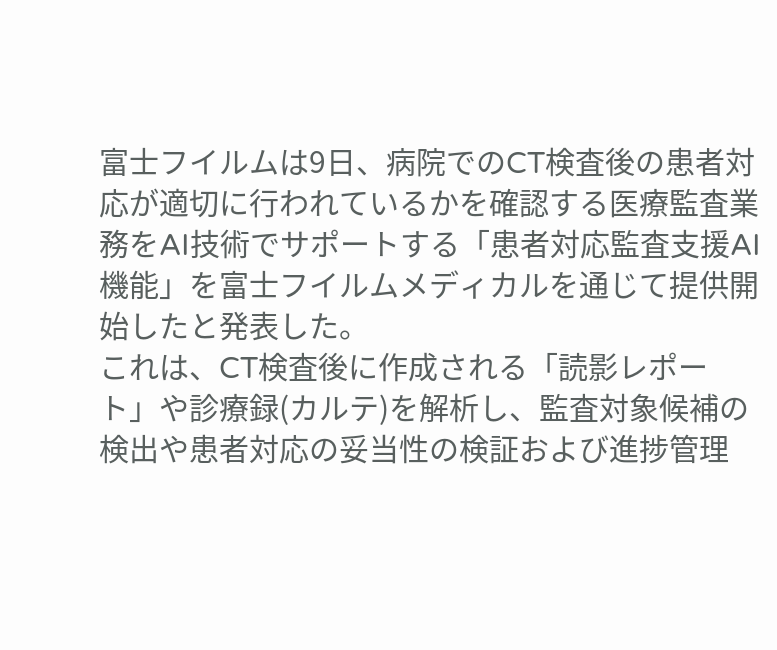富士フイルムは9日、病院でのCT検査後の患者対応が適切に行われているかを確認する医療監査業務をAI技術でサポートする「患者対応監査支援AI機能」を富士フイルムメディカルを通じて提供開始したと発表した。
これは、CT検査後に作成される「読影レポート」や診療録(カルテ)を解析し、監査対象候補の検出や患者対応の妥当性の検証および進捗管理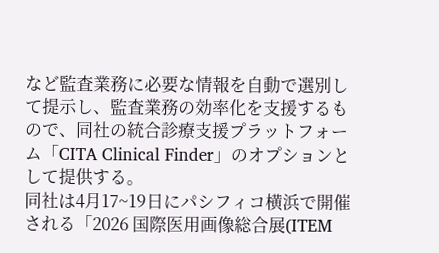など監査業務に必要な情報を自動で選別して提示し、監査業務の効率化を支援するもので、同社の統合診療支援プラットフォーム「CITA Clinical Finder」のオプションとして提供する。
同社は4月17~19日にパシフィコ横浜で開催される「2026 国際医用画像総合展(ITEM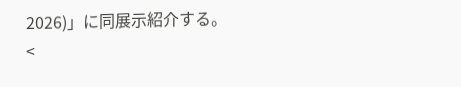2026)」に同展示紹介する。
<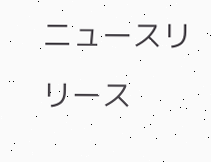ニュースリリース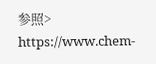参照>
https://www.chem-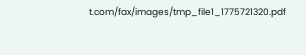t.com/fax/images/tmp_file1_1775721320.pdf